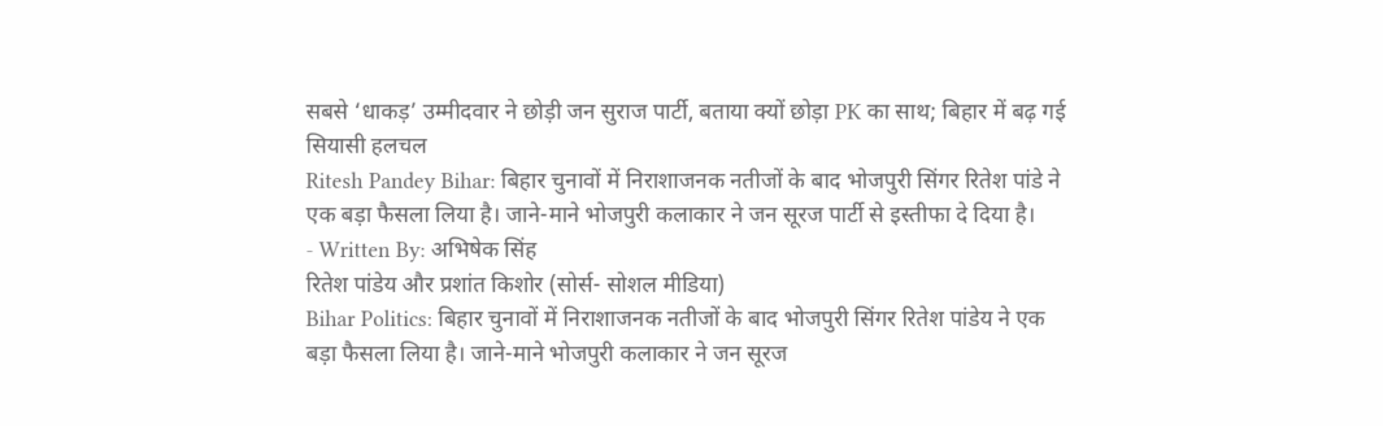सबसे ‘धाकड़’ उम्मीदवार ने छोड़ी जन सुराज पार्टी, बताया क्यों छोड़ा PK का साथ; बिहार में बढ़ गई सियासी हलचल
Ritesh Pandey Bihar: बिहार चुनावों में निराशाजनक नतीजों के बाद भोजपुरी सिंगर रितेश पांडे ने एक बड़ा फैसला लिया है। जाने-माने भोजपुरी कलाकार ने जन सूरज पार्टी से इस्तीफा दे दिया है।
- Written By: अभिषेक सिंह
रितेश पांडेय और प्रशांत किशोर (सोर्स- सोशल मीडिया)
Bihar Politics: बिहार चुनावों में निराशाजनक नतीजों के बाद भोजपुरी सिंगर रितेश पांडेय ने एक बड़ा फैसला लिया है। जाने-माने भोजपुरी कलाकार ने जन सूरज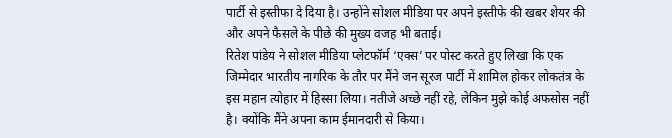पार्टी से इस्तीफा दे दिया है। उन्होंने सोशल मीडिया पर अपने इस्तीफे की खबर शेयर की और अपने फैसले के पीछे की मुख्य वजह भी बताई।
रितेश पांडेय ने सोशल मीडिया प्लेटफॉर्म ‘एक्स’ पर पोस्ट करते हुए लिखा कि एक जिम्मेदार भारतीय नागरिक के तौर पर मैंने जन सूरज पार्टी में शामिल होकर लोकतंत्र के इस महान त्योहार में हिस्सा लिया। नतीजे अच्छे नहीं रहे, लेकिन मुझे कोई अफसोस नहीं है। क्योंकि मैंने अपना काम ईमानदारी से किया।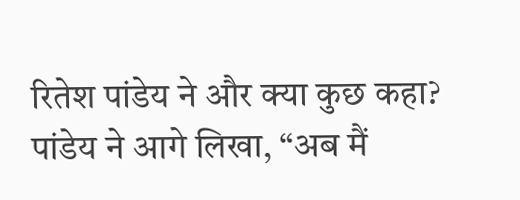रितेश पांडेय ने और क्या कुछ कहा?
पांडेय ने आगे लिखा, “अब मैं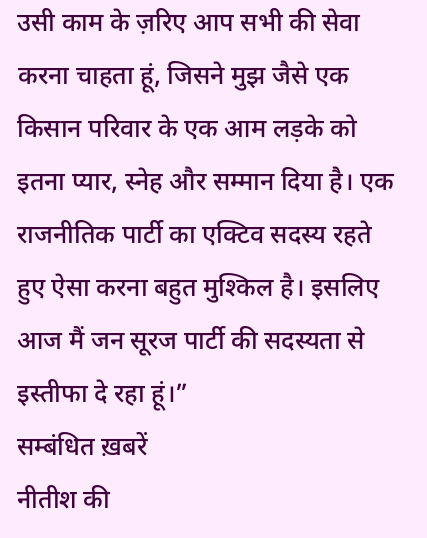उसी काम के ज़रिए आप सभी की सेवा करना चाहता हूं, जिसने मुझ जैसे एक किसान परिवार के एक आम लड़के को इतना प्यार, स्नेह और सम्मान दिया है। एक राजनीतिक पार्टी का एक्टिव सदस्य रहते हुए ऐसा करना बहुत मुश्किल है। इसलिए आज मैं जन सूरज पार्टी की सदस्यता से इस्तीफा दे रहा हूं।”
सम्बंधित ख़बरें
नीतीश की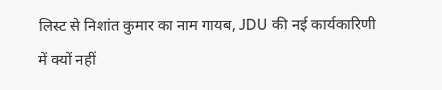लिस्ट से निशांत कुमार का नाम गायब, JDU की नई कार्यकारिणी में क्यों नहीं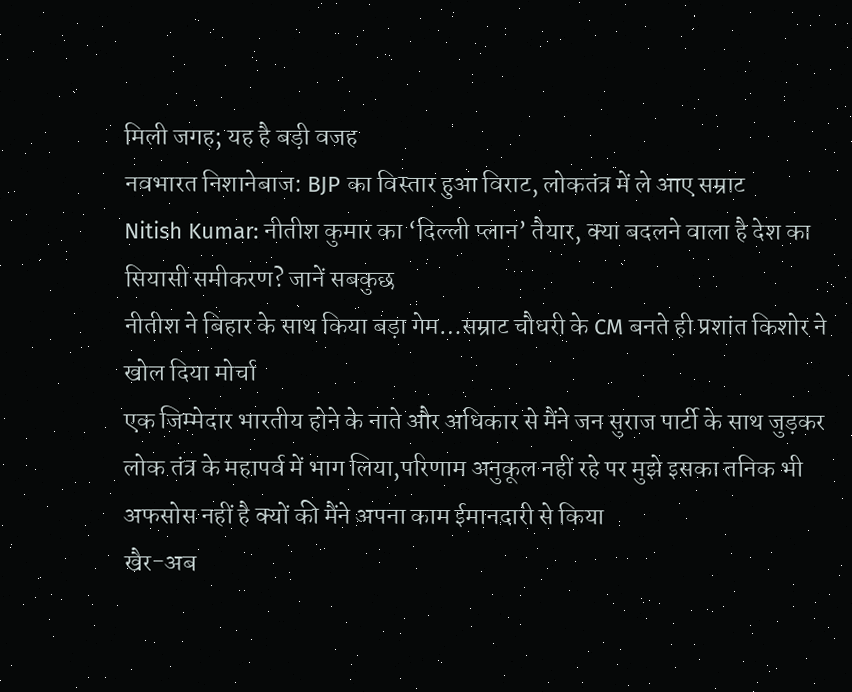मिली जगह; यह है बड़ी वजह
नवभारत निशानेबाज: BJP का विस्तार हुआ विराट, लोकतंत्र में ले आए सम्राट
Nitish Kumar: नीतीश कुमार का ‘दिल्ली प्लान’ तैयार, क्या बदलने वाला है देश का सियासी समीकरण? जानें सबकुछ
नीतीश ने बिहार के साथ किया बड़ा गेम…सम्राट चौधरी के CM बनते ही प्रशांत किशोर ने खोल दिया मोर्चा
एक जिम्मेदार भारतीय होने के नाते और अधिकार से मैंने जन सुराज पार्टी के साथ जुड़कर लोक तंत्र के महापर्व में भाग लिया,परिणाम अनुकूल नहीं रहे पर मुझे इसका तनिक भी अफसोस नहीं है क्यों की मैंने अपना काम ईमानदारी से किया
खैर-अब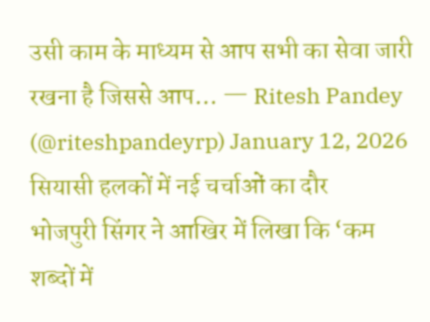उसी काम के माध्यम से आप सभी का सेवा जारी रखना है जिससे आप… — Ritesh Pandey (@riteshpandeyrp) January 12, 2026
सियासी हलकों में नई चर्चाओं का दौर
भोजपुरी सिंगर ने आखिर में लिखा कि ‘कम शब्दों में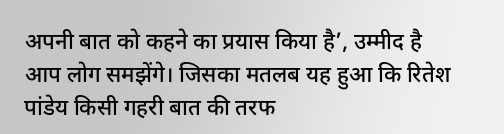अपनी बात को कहने का प्रयास किया है’, उम्मीद है आप लोग समझेंगे। जिसका मतलब यह हुआ कि रितेश पांडेय किसी गहरी बात की तरफ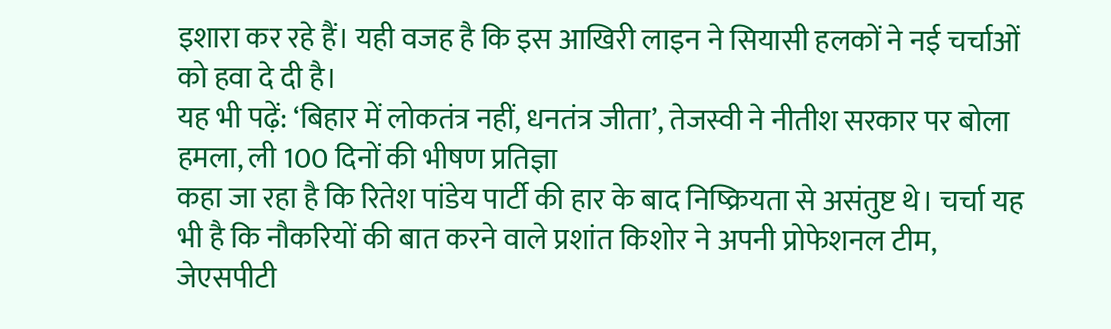इशारा कर रहे हैं। यही वजह है कि इस आखिरी लाइन ने सियासी हलकों ने नई चर्चाओं को हवा दे दी है।
यह भी पढ़ें: ‘बिहार में लोकतंत्र नहीं, धनतंत्र जीता’, तेजस्वी ने नीतीश सरकार पर बोला हमला, ली 100 दिनों की भीषण प्रतिज्ञा
कहा जा रहा है कि रितेश पांडेय पार्टी की हार के बाद निष्क्रियता से असंतुष्ट थे। चर्चा यह भी है कि नौकरियों की बात करने वाले प्रशांत किशोर ने अपनी प्रोफेशनल टीम, जेएसपीटी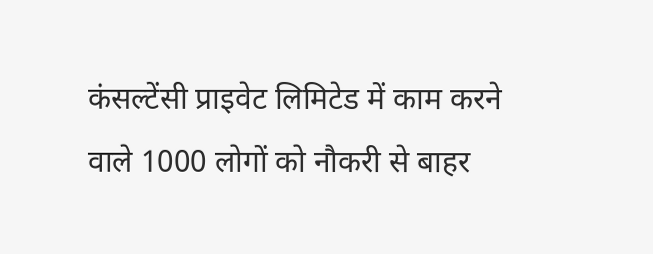कंसल्टेंसी प्राइवेट लिमिटेड में काम करने वाले 1000 लोगों को नौकरी से बाहर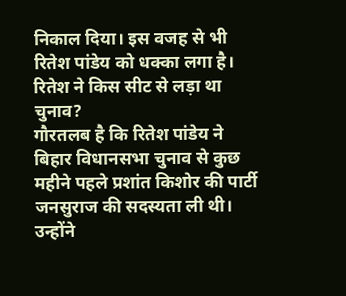निकाल दिया। इस वजह से भी रितेश पांडेय को धक्का लगा है।
रितेश ने किस सीट से लड़ा था चुनाव?
गौरतलब है कि रितेश पांडेय ने बिहार विधानसभा चुनाव से कुछ महीने पहले प्रशांत किशोर की पार्टी जनसुराज की सदस्यता ली थी। उन्होंने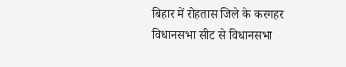बिहार में रोहतास जिले के करगहर विधानसभा सीट से विधानसभा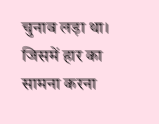चुनाव लड़ा था। जिसमें हार का सामना करना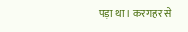पड़ा था। करगहर से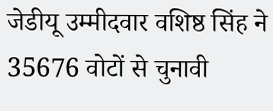जेडीयू उम्मीदवार वशिष्ठ सिंह ने 35676 वोटों से चुनावी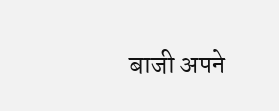बाजी अपने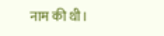नाम की थी।